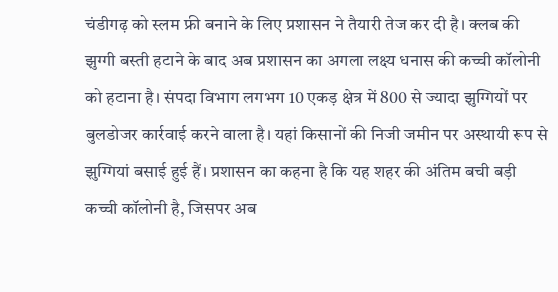चंडीगढ़ को स्लम फ्री बनाने के लिए प्रशासन ने तैयारी तेज कर दी है। क्लब की झुग्गी बस्ती हटाने के बाद अब प्रशासन का अगला लक्ष्य धनास की कच्ची कॉलोनी को हटाना है। संपदा विभाग लगभग 10 एकड़ क्षेत्र में 800 से ज्यादा झुग्गियों पर बुलडोजर कार्रवाई करने वाला है। यहां किसानों की निजी जमीन पर अस्थायी रूप से झुग्गियां बसाई हुई हैं। प्रशासन का कहना है कि यह शहर की अंतिम बची बड़ी कच्ची कॉलोनी है, जिसपर अब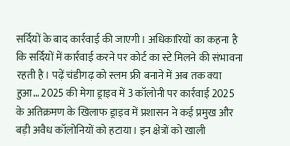सर्दियों के बाद कार्रवाई की जाएगी। अधिकारियों का कहना है कि सर्दियों में कार्रवाई करने पर कोर्ट का स्टे मिलने की संभावना रहती है। पढ़ें चंडीगढ़ को स्लम फ्री बनाने में अब तक क्या हुआ… 2025 की मेगा ड्राइव में 3 कॉलोनी पर कार्रवाई 2025 के अतिक्रमण के खिलाफ ड्राइव में प्रशासन ने कई प्रमुख और बड़ी अवैध कॉलोनियों को हटाया। इन क्षेत्रों को खाली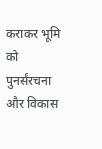कराकर भूमि को पुनर्संरचना और विकास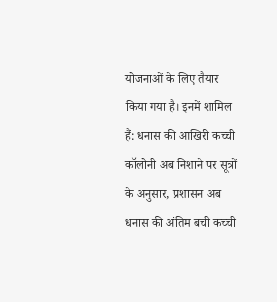योजनाओं के लिए तैयार किया गया है। इनमें शामिल हैं: धनास की आखिरी कच्ची कॉलोनी अब निशाने पर सूत्रों के अनुसार, प्रशासन अब धनास की अंतिम बची कच्ची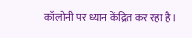कॉलोनी पर ध्यान केंद्रित कर रहा है।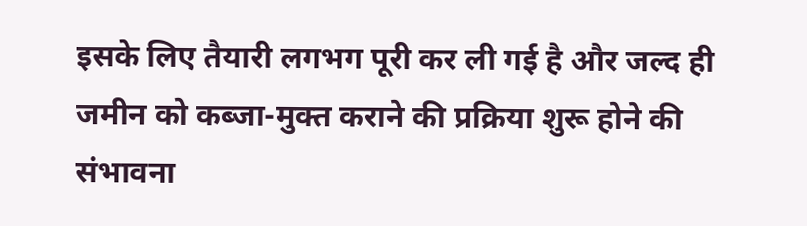इसके लिए तैयारी लगभग पूरी कर ली गई है और जल्द ही जमीन को कब्जा-मुक्त कराने की प्रक्रिया शुरू होने की संभावना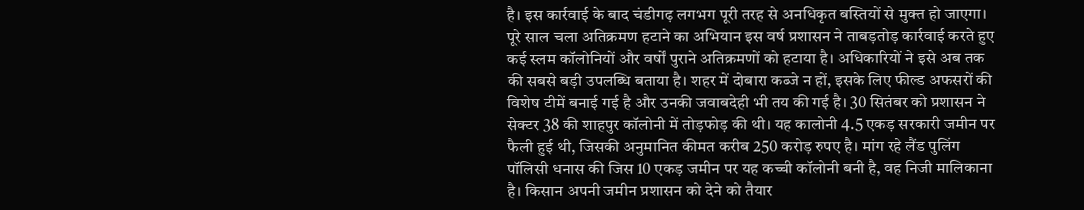है। इस कार्रवाई के बाद चंडीगढ़ लगभग पूरी तरह से अनधिकृत बस्तियों से मुक्त हो जाएगा। पूरे साल चला अतिक्रमण हटाने का अभियान इस वर्ष प्रशासन ने ताबड़तोड़ कार्रवाई करते हुए कई स्लम कॉलोनियों और वर्षों पुराने अतिक्रमणों को हटाया है। अधिकारियों ने इसे अब तक की सबसे बड़ी उपलब्धि बताया है। शहर में दोबारा कब्जे न हों, इसके लिए फील्ड अफसरों की विशेष टीमें बनाई गई है और उनकी जवाबदेही भी तय की गई है। 30 सितंबर को प्रशासन ने सेक्टर 38 की शाहपुर कॉलोनी में तोड़फोड़ की थी। यह कालोनी 4.5 एकड़ सरकारी जमीन पर फैली हुई थी, जिसकी अनुमानित कीमत करीब 250 करोड़ रुपए है। मांग रहे लैंड पुलिंग पॉलिसी धनास की जिस 10 एकड़ जमीन पर यह कच्ची कॉलोनी बनी है, वह निजी मालिकाना है। किसान अपनी जमीन प्रशासन को देने को तैयार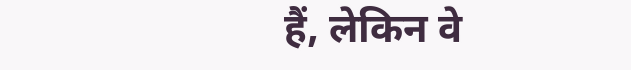हैं, लेकिन वे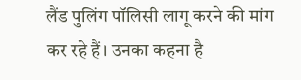लैंड पुलिंग पॉलिसी लागू करने की मांग कर रहे हैं। उनका कहना है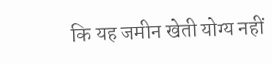कि यह जमीन खेती योग्य नहीं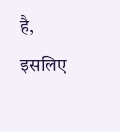है, इसलिए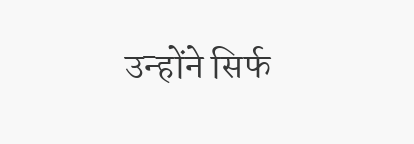उन्होंने सिर्फ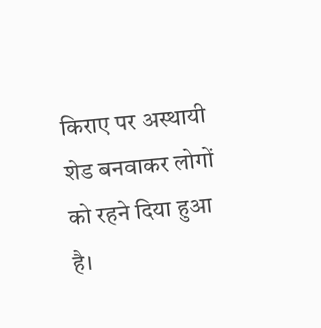किराए पर अस्थायी शेड बनवाकर लोगों को रहने दिया हुआ है।